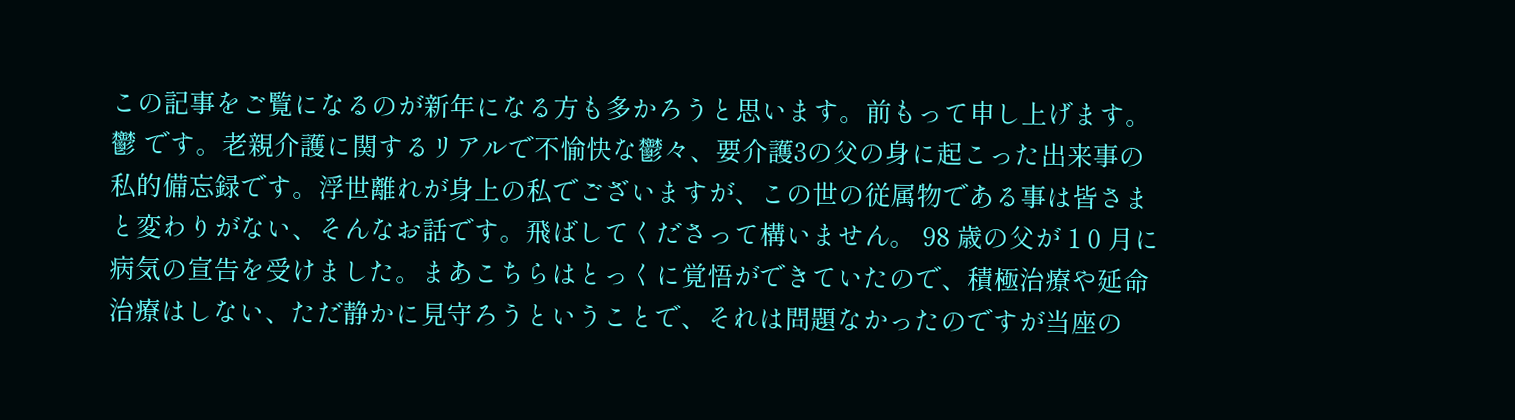この記事をご覧になるのが新年になる方も多かろうと思います。前もって申し上げます。鬱 です。老親介護に関するリアルで不愉快な鬱々、要介護3の父の身に起こった出来事の私的備忘録です。浮世離れが身上の私でございますが、この世の従属物である事は皆さまと変わりがない、そんなお話です。飛ばしてくださって構いません。 98 歳の父が 1 0 月に病気の宣告を受けました。まあこちらはとっくに覚悟ができていたので、積極治療や延命治療はしない、ただ静かに見守ろうということで、それは問題なかったのですが当座の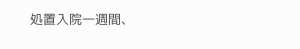処置入院一週間、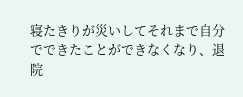寝たきりが災いしてそれまで自分でできたことができなくなり、退院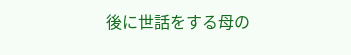後に世話をする母の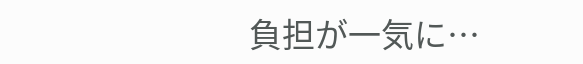負担が一気に…